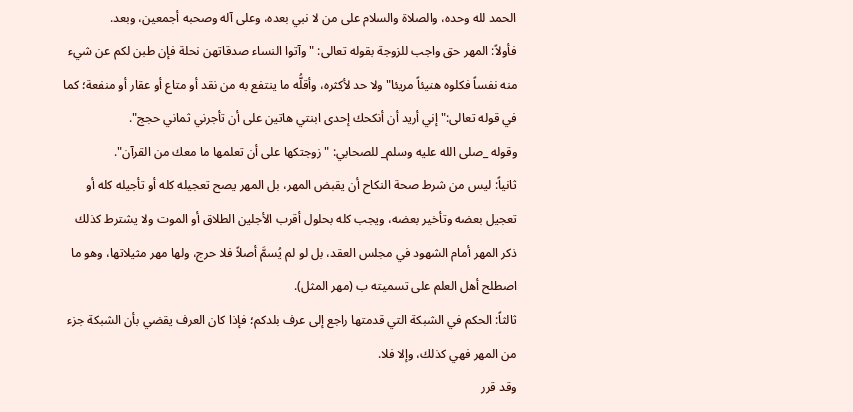الحمد لله وحده، والصلاة والسلام على من لا نبي بعده، وعلى آله وصحبه أجمعين، وبعد.
فأولاً: المهر حق واجب للزوجة بقوله تعالى: "وآتوا النساء صدقاتهن نحلة فإن طبن لكم عن شيء منه نفساً فكلوه هنيئاً مريئا" ولا حد لأكثره، وأقلُّه ما ينتفع به من نقد أو متاع أو عقار أو منفعة؛ كما في قوله تعالى:" إني أريد أن أنكحك إحدى ابنتي هاتين على أن تأجرني ثماني حجج".
وقوله _صلى الله عليه وسلم_ للصحابي: "زوجتكها على أن تعلمها ما معك من القرآن".
ثانياً: ليس من شرط صحة النكاح أن يقبض المهر، بل المهر يصح تعجيله كله أو تأجيله كله أو تعجيل بعضه وتأخير بعضه، ويجب كله بحلول أقرب الأجلين الطلاق أو الموت ولا يشترط كذلك ذكر المهر أمام الشهود في مجلس العقد، بل لو لم يُسمَّ أصلاً فلا حرج، ولها مهر مثيلاتها، وهو ما اصطلح أهل العلم على تسميته ب (مهر المثل).
ثالثاً: الحكم في الشبكة التي قدمتها راجع إلى عرف بلدكم؛ فإذا كان العرف يقضي بأن الشبكة جزء من المهر فهي كذلك، وإلا فلا.
وقد قرر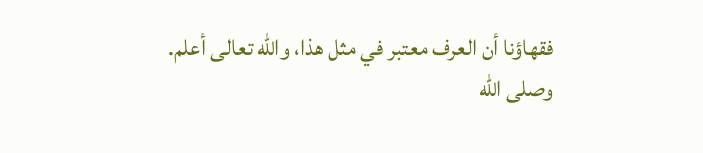فقهاؤنا أن العرف معتبر في مثل هذا، والله تعالى أعلم.
وصلى الله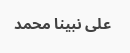على نبينا محمد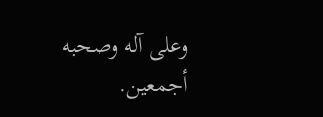وعلى آله وصحبه أجمعين.